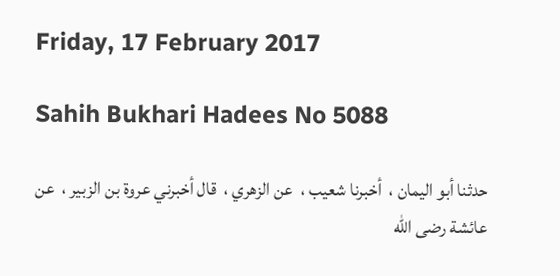Friday, 17 February 2017

Sahih Bukhari Hadees No 5088

حدثنا أبو اليمان ،  أخبرنا شعيب ،  عن الزهري ،  قال أخبرني عروة بن الزبير ،  عن عائشة رضى الله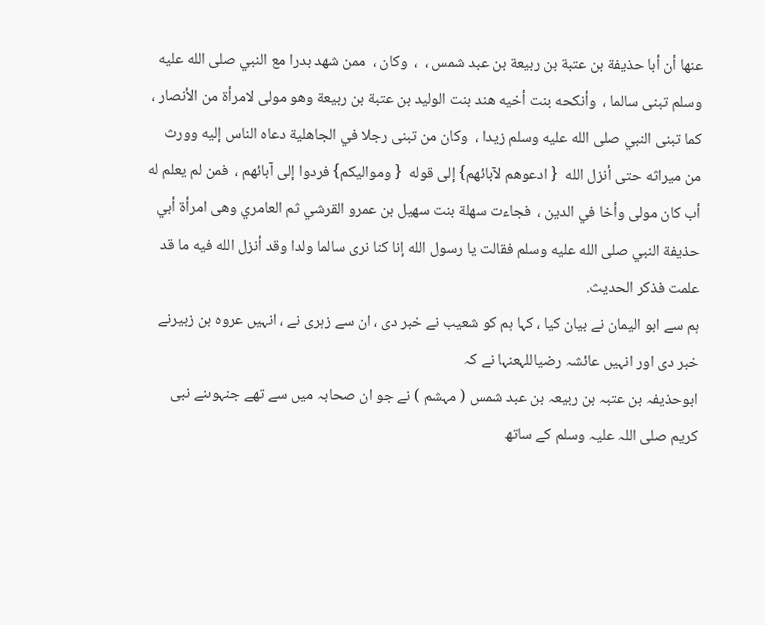عنها أن أبا حذيفة بن عتبة بن ربيعة بن عبد شمس ،  ،  وكان ،  ممن شهد بدرا مع النبي صلى الله عليه وسلم تبنى سالما ،  وأنكحه بنت أخيه هند بنت الوليد بن عتبة بن ربيعة وهو مولى لامرأة من الأنصار ،  كما تبنى النبي صلى الله عليه وسلم زيدا ،  وكان من تبنى رجلا في الجاهلية دعاه الناس إليه وورث من ميراثه حتى أنزل الله  { ادعوهم لآبائهم} إلى قوله  { ومواليكم} فردوا إلى آبائهم ،  فمن لم يعلم له أب كان مولى وأخا في الدين ،  فجاءت سهلة بنت سهيل بن عمرو القرشي ثم العامري وهى امرأة أبي حذيفة النبي صلى الله عليه وسلم فقالت يا رسول الله إنا كنا نرى سالما ولدا وقد أنزل الله فيه ما قد علمت فذكر الحديث.
ہم سے ابو الیمان نے بیان کیا ، کہا ہم کو شعیب نے خبر دی ، ان سے زہری نے ، انہیں عروہ بن زبیرنے خبر دی اور انہیں عائشہ رضیاللہعنہا نے کہ
ابوحذیفہ بن عتبہ بن ربیعہ بن عبد شمس ( مہشم ) نے جو ان صحابہ میں سے تھے جنہوںنے نبی کریم صلی اللہ علیہ وسلم کے ساتھ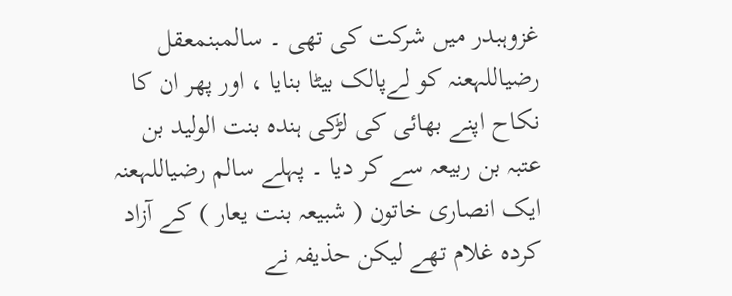غزوہبدر میں شرکت کی تھی ۔ سالمبنمعقل رضیاللہعنہ کو لےپالک بیٹا بنایا ، اور پھر ان کا نکاح اپنے بھائی کی لڑکی ہندہ بنت الولید بن عتبہ بن ربیعہ سے کر دیا ۔ پہلے سالم رضیاللہعنہ ایک انصاری خاتون ( شبیعہ بنت یعار ) کے آزاد کردہ غلام تھے لیکن حذیفہ نے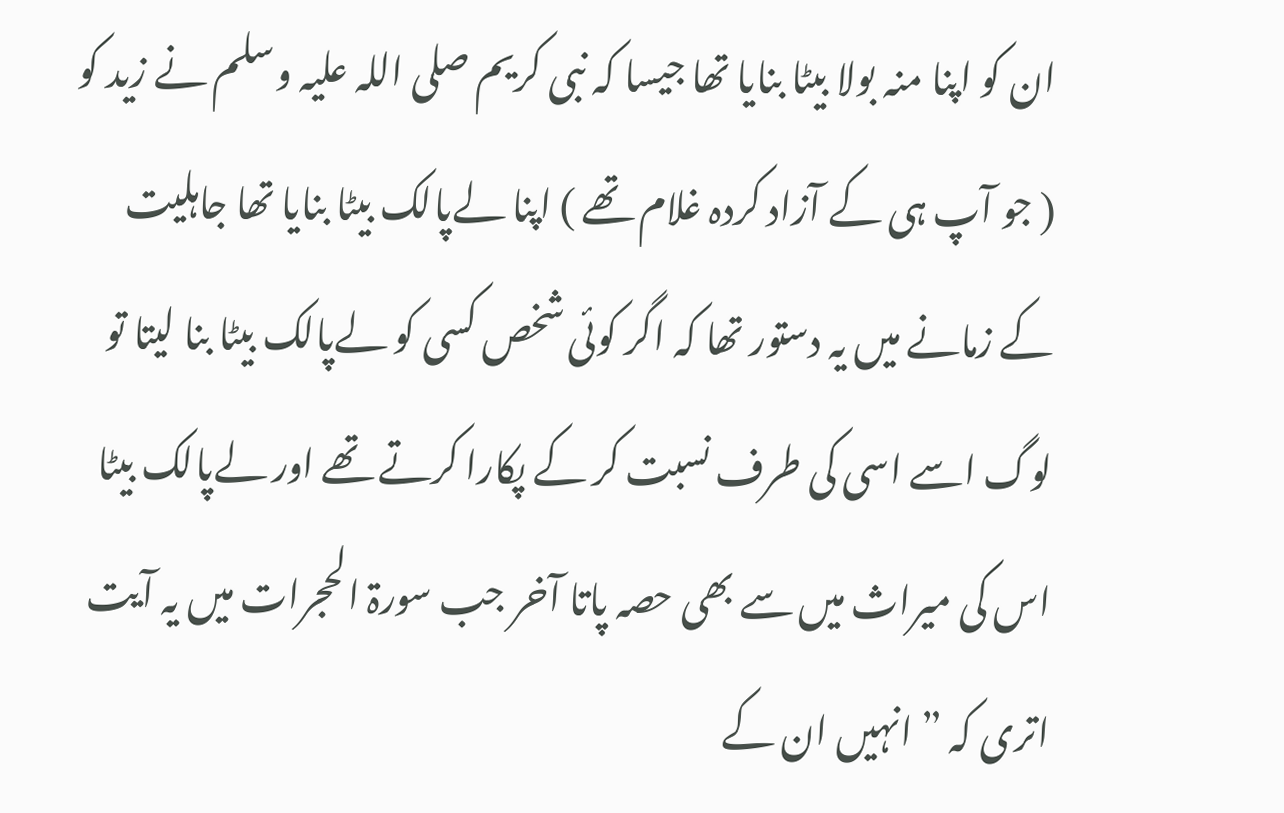ان کو اپنا منہ بولا بیٹا بنایا تھا جیسا کہ نبی کریم صلی اللہ علیہ وسلم نے زید کو ( جو آپ ہی کے آزاد کردہ غلام تھے ) اپنا لےپالک بیٹا بنایا تھا جاہلیت کے زمانے میں یہ دستور تھا کہ اگر کوئی شخص کسی کو لےپالک بیٹا بنا لیتا تو لوگ اسے اسی کی طرف نسبت کر کے پکارا کرتے تھے اور لےپالک بیٹا اس کی میراث میں سے بھی حصہ پاتا آخر جب سورۃ الحجرات میں یہ آیت اتری کہ ” انہیں ان کے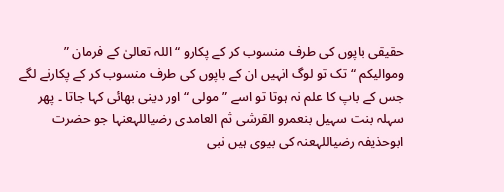حقیقی باپوں کی طرف منسوب کر کے پکارو “ اللہ تعالیٰ کے فرمان ” وموالیکم “ تک تو لوگ انہیں ان کے باپوں کی طرف منسوب کر کے پکارنے لگے جس کے باپ کا علم نہ ہوتا تو اسے ” مولی “ اور دینی بھائی کہا جاتا ۔ پھر سہلہ بنت سہیل بنعمرو القرشی ثم العامدی رضیاللہعنہا جو حضرت ابوحذیفہ رضیاللہعنہ کی بیوی ہیں نبی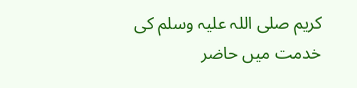کریم صلی اللہ علیہ وسلم کی خدمت میں حاضر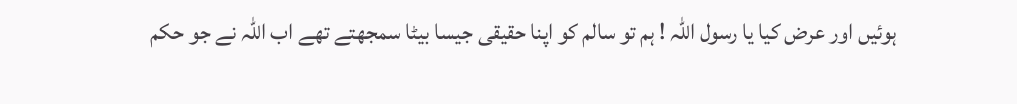ہوئیں اور عرض کیا یا رسول اللہ ! ہم تو سالم کو اپنا حقیقی جیسا بیٹا سمجھتے تھے اب اللہ نے جو حکم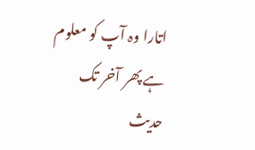اتارا وہ آپ کو معلوم ہے پھر آخر تک حدیث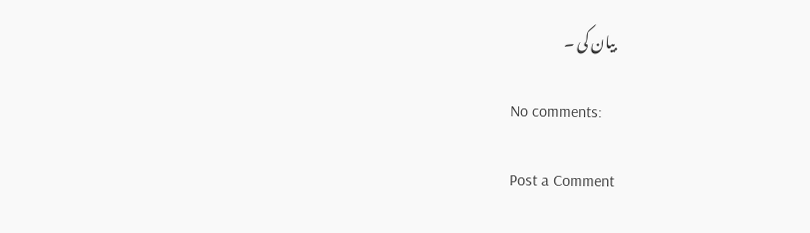بیان کی ۔

No comments:

Post a Comment